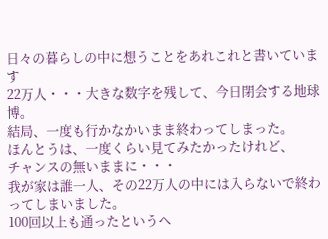日々の暮らしの中に想うことをあれこれと書いています
22万人・・・大きな数字を残して、今日閉会する地球博。
結局、一度も行かなかいまま終わってしまった。
ほんとうは、一度くらい見てみたかったけれど、
チャンスの無いままに・・・
我が家は誰一人、その22万人の中には入らないで終わってしまいました。
100回以上も通ったというヘ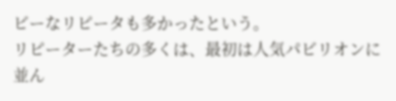ビーなリピータも多かったという。
リピーターたちの多くは、最初は人気パビリオンに並ん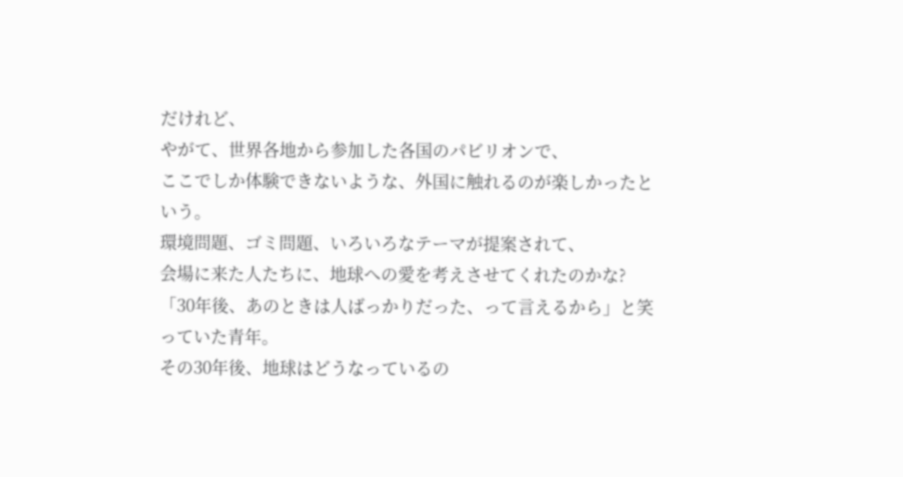だけれど、
やがて、世界各地から参加した各国のパビリオンで、
ここでしか体験できないような、外国に触れるのが楽しかったという。
環境問題、ゴミ問題、いろいろなテーマが提案されて、
会場に来た人たちに、地球への愛を考えさせてくれたのかな?
「30年後、あのときは人ばっかりだった、って言えるから」と笑っていた青年。
その30年後、地球はどうなっているの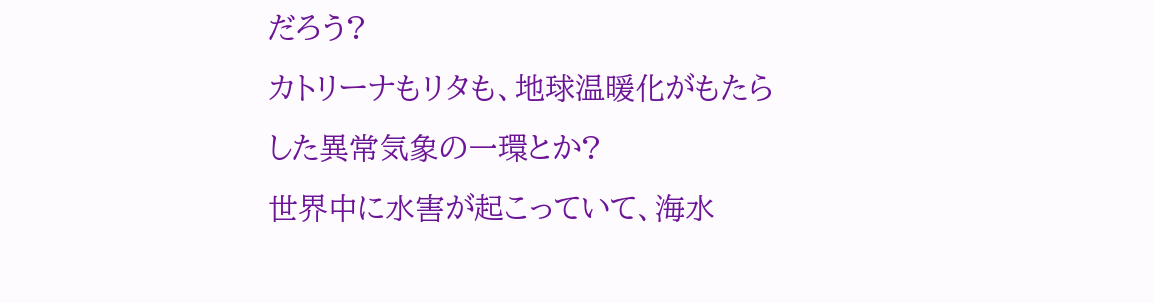だろう?
カトリーナもリタも、地球温暖化がもたらした異常気象の一環とか?
世界中に水害が起こっていて、海水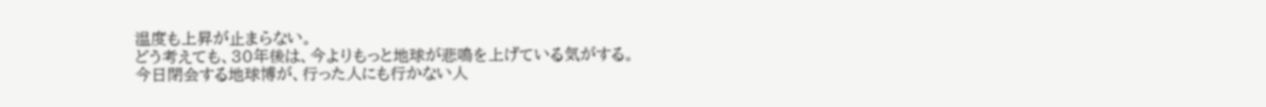温度も上昇が止まらない。
どう考えても、30年後は、今よりもっと地球が悲鳴を上げている気がする。
今日閉会する地球博が、行った人にも行かない人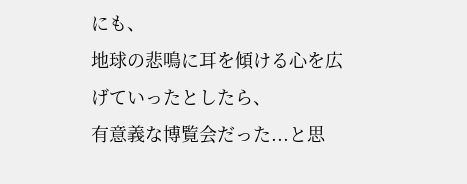にも、
地球の悲鳴に耳を傾ける心を広げていったとしたら、
有意義な博覧会だった...と思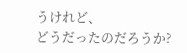うけれど、
どうだったのだろうか?